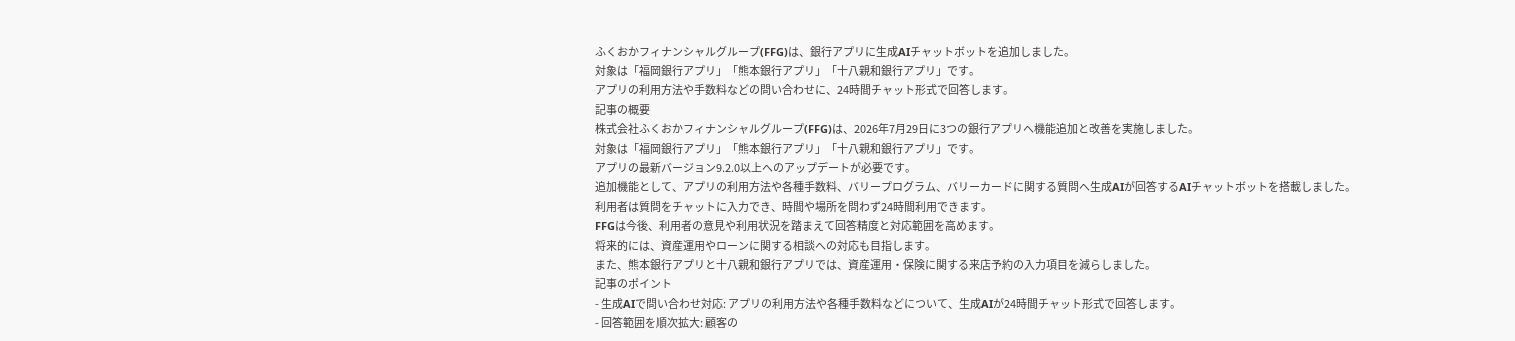ふくおかフィナンシャルグループ(FFG)は、銀行アプリに生成AIチャットボットを追加しました。
対象は「福岡銀行アプリ」「熊本銀行アプリ」「十八親和銀行アプリ」です。
アプリの利用方法や手数料などの問い合わせに、24時間チャット形式で回答します。
記事の概要
株式会社ふくおかフィナンシャルグループ(FFG)は、2026年7月29日に3つの銀行アプリへ機能追加と改善を実施しました。
対象は「福岡銀行アプリ」「熊本銀行アプリ」「十八親和銀行アプリ」です。
アプリの最新バージョン9.2.0以上へのアップデートが必要です。
追加機能として、アプリの利用方法や各種手数料、バリープログラム、バリーカードに関する質問へ生成AIが回答するAIチャットボットを搭載しました。
利用者は質問をチャットに入力でき、時間や場所を問わず24時間利用できます。
FFGは今後、利用者の意見や利用状況を踏まえて回答精度と対応範囲を高めます。
将来的には、資産運用やローンに関する相談への対応も目指します。
また、熊本銀行アプリと十八親和銀行アプリでは、資産運用・保険に関する来店予約の入力項目を減らしました。
記事のポイント
- 生成AIで問い合わせ対応: アプリの利用方法や各種手数料などについて、生成AIが24時間チャット形式で回答します。
- 回答範囲を順次拡大: 顧客の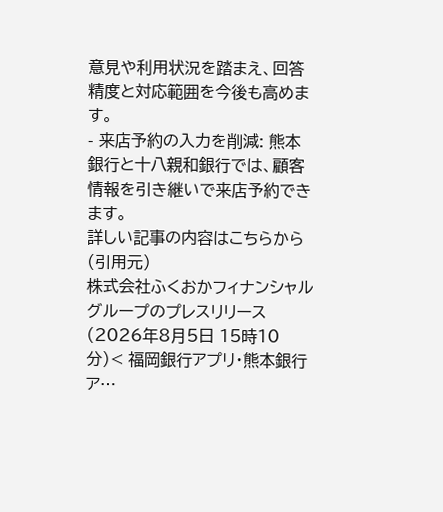意見や利用状況を踏まえ、回答精度と対応範囲を今後も高めます。
- 来店予約の入力を削減: 熊本銀行と十八親和銀行では、顧客情報を引き継いで来店予約できます。
詳しい記事の内容はこちらから(引用元)
株式会社ふくおかフィナンシャルグループのプレスリリース(2026年8月5日 15時10分)< 福岡銀行アプリ・熊本銀行ア…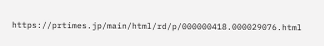https://prtimes.jp/main/html/rd/p/000000418.000029076.html